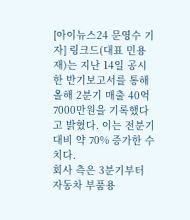[아이뉴스24 문영수 기자] 링크드(대표 민용재)는 지난 14일 공시한 반기보고서를 통해 올해 2분기 매출 40억7000만원을 기록했다고 밝혔다. 이는 전분기 대비 약 70% 증가한 수치다.
회사 측은 3분기부터 자동차 부품용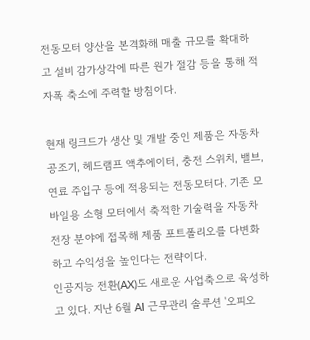전동모터 양산을 본격화해 매출 규모를 확대하고 설비 감가상각에 따른 원가 절감 등을 통해 적자폭 축소에 주력할 방침이다.

현재 링크드가 생산 및 개발 중인 제품은 자동차 공조기, 헤드램프 액추에이터, 충전 스위치, 밸브, 연료 주입구 등에 적용되는 전동모터다. 기존 모바일용 소형 모터에서 축적한 기술력을 자동차 전장 분야에 접목해 제품 포트폴리오를 다변화하고 수익성을 높인다는 전략이다.
인공지능 전환(AX)도 새로운 사업축으로 육성하고 있다. 지난 6월 AI 근무관리 솔루션 '오피오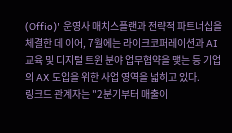(Offio)' 운영사 매치스플랜과 전략적 파트너십을 체결한 데 이어, 7월에는 라이크코퍼레이션과 AI 교육 및 디지털 트윈 분야 업무협약을 맺는 등 기업의 AX 도입을 위한 사업 영역을 넓히고 있다.
링크드 관계자는 "2분기부터 매출이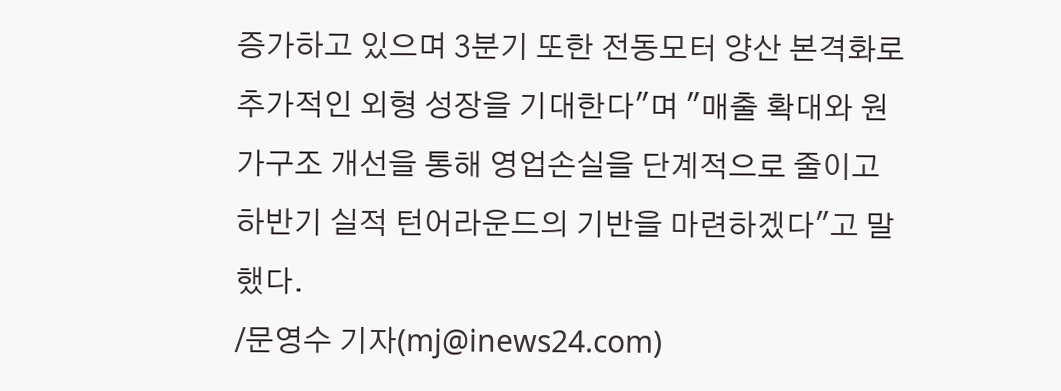증가하고 있으며 3분기 또한 전동모터 양산 본격화로 추가적인 외형 성장을 기대한다"며 "매출 확대와 원가구조 개선을 통해 영업손실을 단계적으로 줄이고 하반기 실적 턴어라운드의 기반을 마련하겠다"고 말했다.
/문영수 기자(mj@inews24.com)